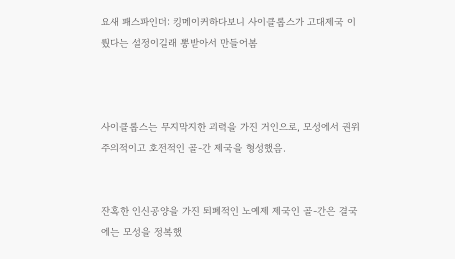요새 패스파인더: 킹메이커하다보니 사이클롭스가 고대제국 이뤘다는 설정이길래 뽕받아서 만들어봄



사이클롭스는 무지막지한 괴력을 가진 거인으로, 모성에서 권위주의적이고 호전적인 골-간 제국을 형성했음.


잔혹한 인신공양을 가진 퇴폐적인 노예제 제국인 골-간은 결국에는 모성을 정복했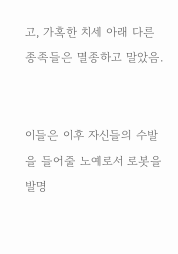고, 가혹한 치세 아래 다른 종족들은 멸종하고 말았음.


이들은 이후 자신들의 수발을 들어줄 노예로서 로봇을 발명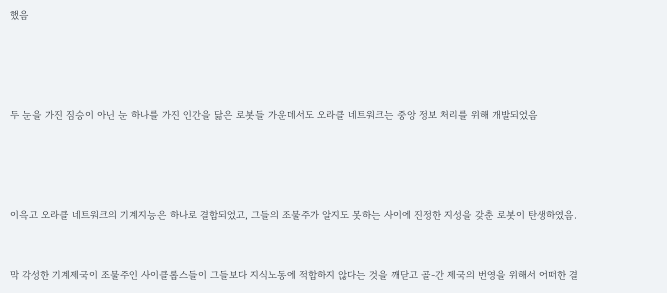했음




두 눈을 가진 짐승이 아닌 눈 하나를 가진 인간을 닮은 로봇들 가운데서도 오라클 네트워크는 중앙 정보 처리를 위해 개발되었음




이윽고 오라클 네트워크의 기계지능은 하나로 결합되었고, 그들의 조물주가 알지도 못하는 사이에 진정한 지성을 갖춘 로봇이 탄생하였음.


막 각성한 기계제국이 조물주인 사이클롭스들이 그들보다 지식노동에 적합하지 않다는 것을 깨닫고 골-간 제국의 번영을 위해서 어떠한 결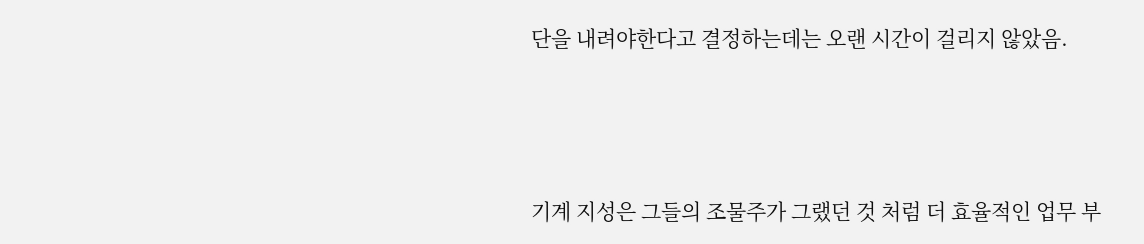단을 내려야한다고 결정하는데는 오랜 시간이 걸리지 않았음.




기계 지성은 그들의 조물주가 그랬던 것 처럼 더 효율적인 업무 부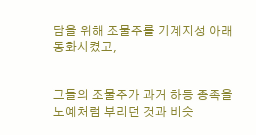담을 위해 조물주를 기계지성 아래 동화시켰고,


그들의 조물주가 과거 하등 종족을 노예처럼 부리던 것과 비슷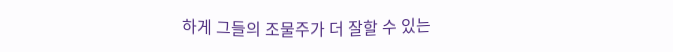하게 그들의 조물주가 더 잘할 수 있는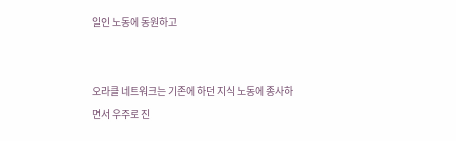일인 노동에 동원하고


오라클 네트워크는 기존에 하던 지식 노동에 종사하면서 우주로 진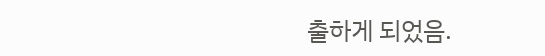출하게 되었음.